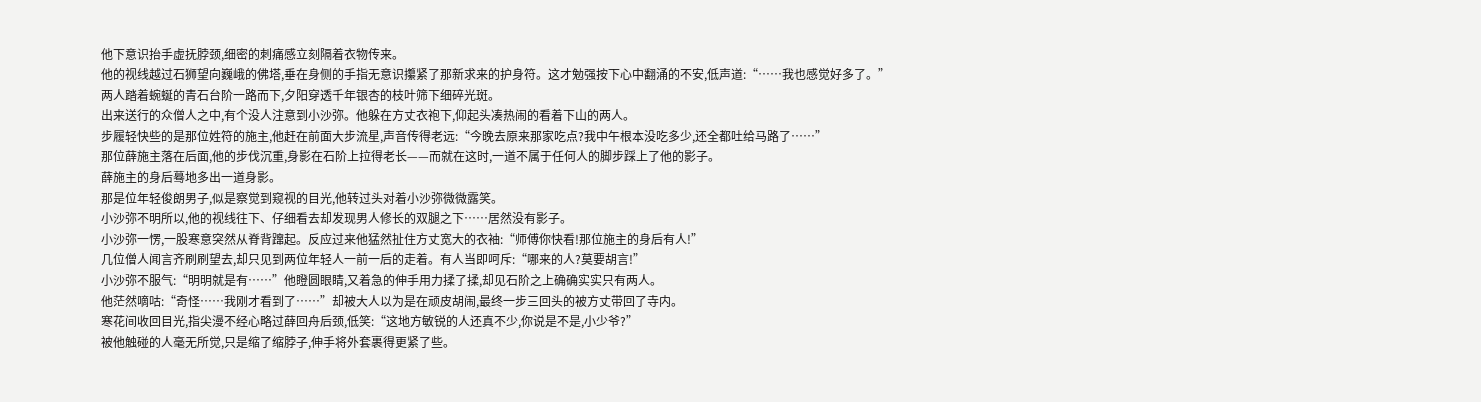他下意识抬手虚抚脖颈,细密的刺痛感立刻隔着衣物传来。
他的视线越过石狮望向巍峨的佛塔,垂在身侧的手指无意识攥紧了那新求来的护身符。这才勉强按下心中翻涌的不安,低声道:“……我也感觉好多了。”
两人踏着蜿蜒的青石台阶一路而下,夕阳穿透千年银杏的枝叶筛下细碎光斑。
出来送行的众僧人之中,有个没人注意到小沙弥。他躲在方丈衣袍下,仰起头凑热闹的看着下山的两人。
步履轻快些的是那位姓符的施主,他赶在前面大步流星,声音传得老远:“今晚去原来那家吃点?我中午根本没吃多少,还全都吐给马路了……”
那位薛施主落在后面,他的步伐沉重,身影在石阶上拉得老长——而就在这时,一道不属于任何人的脚步踩上了他的影子。
薛施主的身后蓦地多出一道身影。
那是位年轻俊朗男子,似是察觉到窥视的目光,他转过头对着小沙弥微微露笑。
小沙弥不明所以,他的视线往下、仔细看去却发现男人修长的双腿之下……居然没有影子。
小沙弥一愣,一股寒意突然从脊背蹿起。反应过来他猛然扯住方丈宽大的衣袖:“师傅你快看!那位施主的身后有人!”
几位僧人闻言齐刷刷望去,却只见到两位年轻人一前一后的走着。有人当即呵斥:“哪来的人?莫要胡言!”
小沙弥不服气:“明明就是有……”他瞪圆眼睛,又着急的伸手用力揉了揉,却见石阶之上确确实实只有两人。
他茫然嘀咕:“奇怪……我刚才看到了……”却被大人以为是在顽皮胡闹,最终一步三回头的被方丈带回了寺内。
寒花间收回目光,指尖漫不经心略过薛回舟后颈,低笑:“这地方敏锐的人还真不少,你说是不是,小少爷?”
被他触碰的人毫无所觉,只是缩了缩脖子,伸手将外套裹得更紧了些。